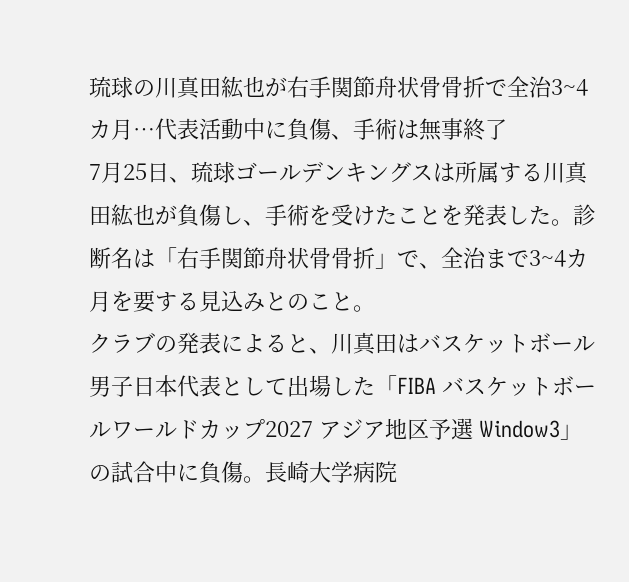琉球の川真田紘也が右手関節舟状骨骨折で全治3~4カ月…代表活動中に負傷、手術は無事終了
7月25日、琉球ゴールデンキングスは所属する川真田紘也が負傷し、手術を受けたことを発表した。診断名は「右手関節舟状骨骨折」で、全治まで3~4カ月を要する見込みとのこと。
クラブの発表によると、川真田はバスケットボール男子日本代表として出場した「FIBA バスケットボールワールドカップ2027 アジア地区予選 Window3」の試合中に負傷。長崎大学病院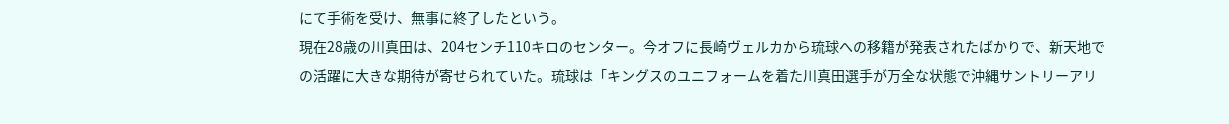にて手術を受け、無事に終了したという。
現在28歳の川真田は、204センチ110キロのセンター。今オフに長崎ヴェルカから琉球への移籍が発表されたばかりで、新天地での活躍に大きな期待が寄せられていた。琉球は「キングスのユニフォームを着た川真田選手が万全な状態で沖縄サントリーアリ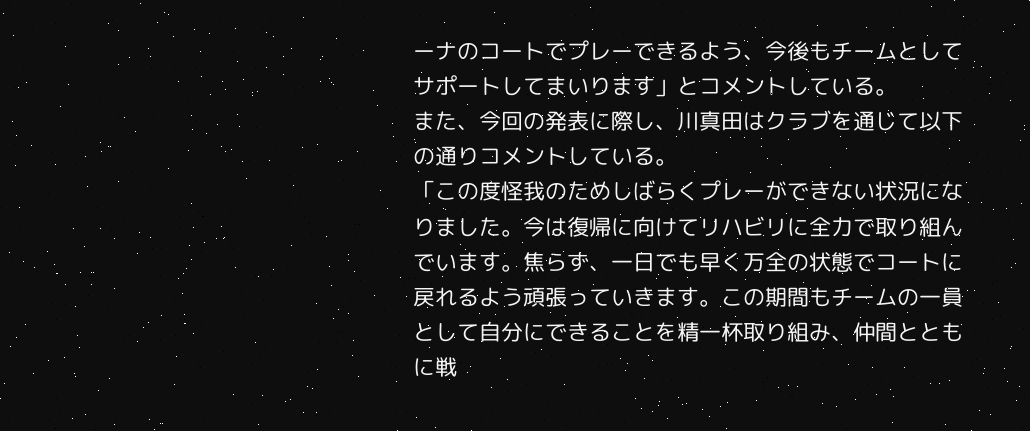ーナのコートでプレーできるよう、今後もチームとしてサポートしてまいります」とコメントしている。
また、今回の発表に際し、川真田はクラブを通じて以下の通りコメントしている。
「この度怪我のためしばらくプレーができない状況になりました。今は復帰に向けてリハビリに全力で取り組んでいます。焦らず、一日でも早く万全の状態でコートに戻れるよう頑張っていきます。この期間もチームの一員として自分にできることを精一杯取り組み、仲間とともに戦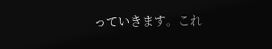っていきます。これ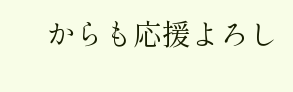からも応援よろし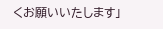くお願いいたします」